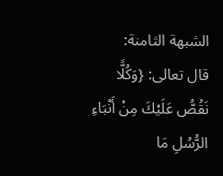الشبهة الثامنة:
قال تعالى: {وَكُلًّا نَقُصُّ عَلَيْكَ مِنْ أَنْبَاءِ الرُّسُلِ مَا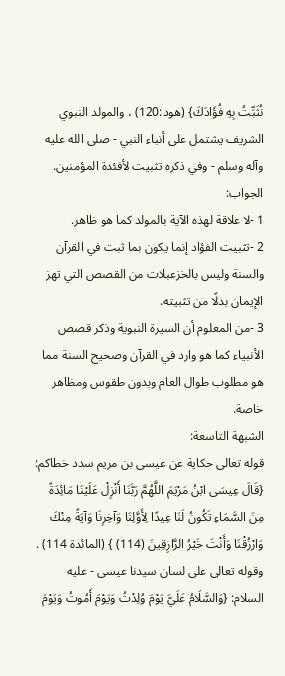نُثَبِّتُ بِهِ فُؤَادَكَ} (هود:120) ، والمولد النبوي الشريف يشتمل على أنباء النبي - صلى الله عليه وآله وسلم - وفي ذكره تثبيت لأفئدة المؤمنين.
الجواب:
1 -لا علاقة لهذه الآية بالمولد كما هو ظاهر.
2 -تثبيت الفؤاد إنما يكون بما ثبت في القرآن والسنة وليس بالخزعبلات من القصص التي تهز الإيمان بدلًا من تثبيته.
3 -من المعلوم أن السيرة النبوية وذكر قصص الأنبياء كما هو وارد في القرآن وصحيح السنة مما هو مطلوب طوال العام وبدون طقوس ومظاهر خاصة.
الشبهة التاسعة:
قوله تعالى حكاية عن عيسى بن مريم سدد خطاكم: {قَالَ عِيسَى ابْنُ مَرْيَمَ اللَّهُمَّ رَبَّنَا أَنْزِلْ عَلَيْنَا مَائِدَةً مِنَ السَّمَاءِ تَكُونُ لَنَا عِيدًا لِأَوَّلِنَا وَآخِرِنَا وَآيَةً مِنْكَ وَارْزُقْنَا وَأَنْتَ خَيْرُ الرَّازِقِينَ (114) } (المائدة 114) .
وقوله تعالى على لسان سيدنا عيسى - عليه السلام: {وَالسَّلَامُ عَلَيَّ يَوْمَ وُلِدْتُ وَيَوْمَ أَمُوتُ وَيَوْمَ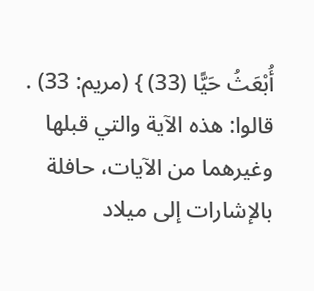أُبْعَثُ حَيًّا (33) } (مريم: 33) .
قالوا: هذه الآية والتي قبلها وغيرهما من الآيات، حافلة بالإشارات إلى ميلاد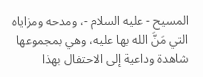المسيح - عليه السلام -، ومدحه ومزاياه التي مَنَّ الله بها عليه، وهي بمجموعها شاهدة وداعية إلى الاحتفال بهذا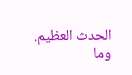الحدث العظيم.
وما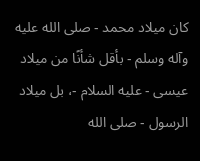كان ميلاد محمد - صلى الله عليه وآله وسلم - بأقل شأنًا من ميلاد عيسى - عليه السلام -، بل ميلاد الرسول - صلى الله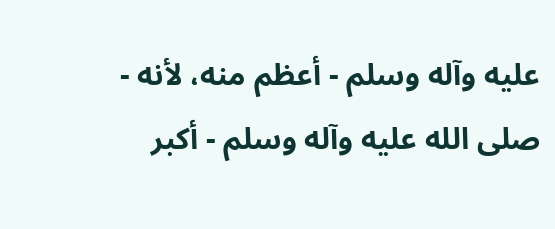عليه وآله وسلم - أعظم منه، لأنه - صلى الله عليه وآله وسلم - أكبر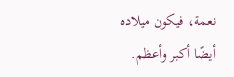نعمة، فيكون ميلاده أيضًا أكبر وأعظم.